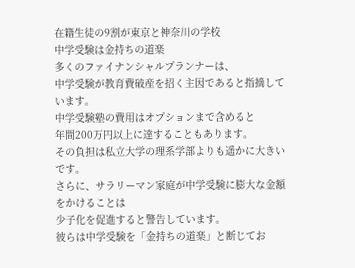在籍生徒の9割が東京と神奈川の学校
中学受験は金持ちの道楽
多くのファイナンシャルプランナーは、
中学受験が教育費破産を招く主因であると指摘しています。
中学受験塾の費用はオプションまで含めると
年間200万円以上に達することもあります。
その負担は私立大学の理系学部よりも遥かに大きいです。
さらに、サラリーマン家庭が中学受験に膨大な金額をかけることは
少子化を促進すると警告しています。
彼らは中学受験を「金持ちの道楽」と断じてお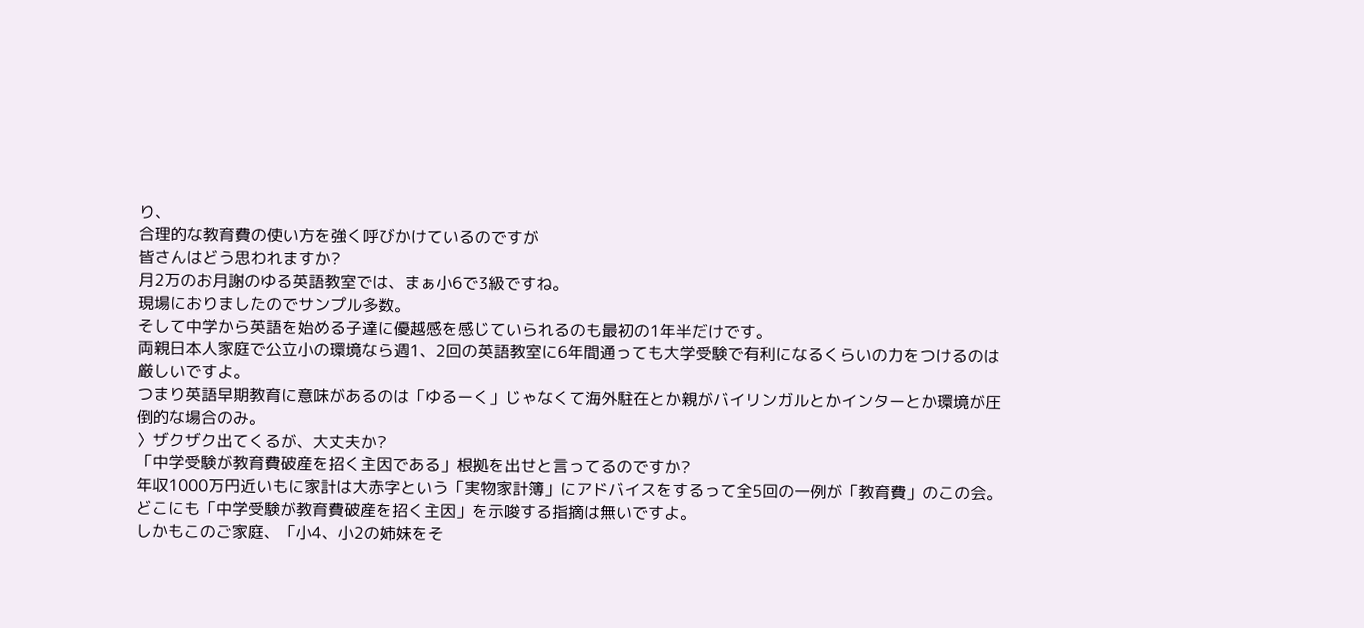り、
合理的な教育費の使い方を強く呼びかけているのですが
皆さんはどう思われますか?
月2万のお月謝のゆる英語教室では、まぁ小6で3級ですね。
現場におりましたのでサンプル多数。
そして中学から英語を始める子達に優越感を感じていられるのも最初の1年半だけです。
両親日本人家庭で公立小の環境なら週1、2回の英語教室に6年間通っても大学受験で有利になるくらいの力をつけるのは厳しいですよ。
つまり英語早期教育に意味があるのは「ゆるーく」じゃなくて海外駐在とか親がバイリンガルとかインターとか環境が圧倒的な場合のみ。
〉ザクザク出てくるが、大丈夫か?
「中学受験が教育費破産を招く主因である」根拠を出せと言ってるのですか?
年収1000万円近いもに家計は大赤字という「実物家計簿」にアドバイスをするって全5回の一例が「教育費」のこの会。
どこにも「中学受験が教育費破産を招く主因」を示唆する指摘は無いですよ。
しかもこのご家庭、「小4、小2の姉妹をそ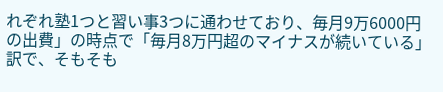れぞれ塾1つと習い事3つに通わせており、毎月9万6000円の出費」の時点で「毎月8万円超のマイナスが続いている」訳で、そもそも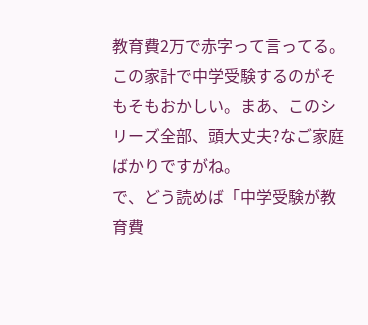教育費2万で赤字って言ってる。
この家計で中学受験するのがそもそもおかしい。まあ、このシリーズ全部、頭大丈夫?なご家庭ばかりですがね。
で、どう読めば「中学受験が教育費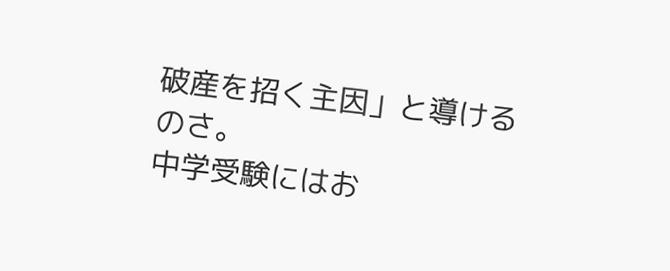破産を招く主因」と導けるのさ。
中学受験にはお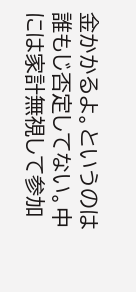金かかるよ。というのは誰もじ否定してない。中には家計無視して参加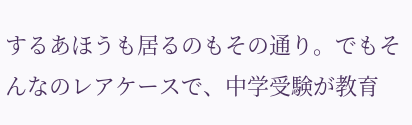するあほうも居るのもその通り。でもそんなのレアケースで、中学受験が教育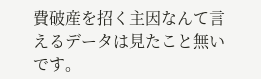費破産を招く主因なんて言えるデータは見たこと無いです。